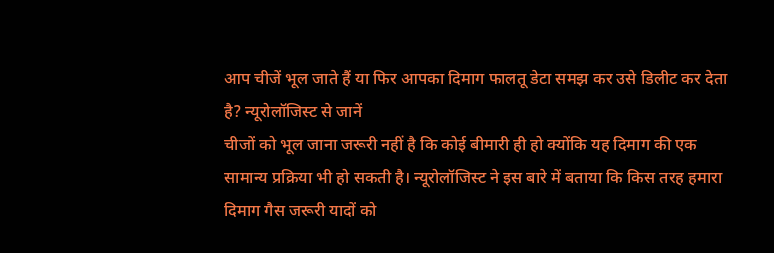आप चीजें भूल जाते हैं या फिर आपका दिमाग फालतू डेटा समझ कर उसे डिलीट कर देता है? न्यूरोलॉजिस्ट से जानें
चीजों को भूल जाना जरूरी नहीं है कि कोई बीमारी ही हो क्योंकि यह दिमाग की एक सामान्य प्रक्रिया भी हो सकती है। न्यूरोलॉजिस्ट ने इस बारे में बताया कि किस तरह हमारा दिमाग गैस जरूरी यादों को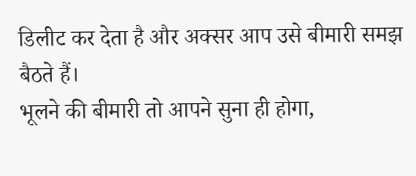डिलीट कर देता है और अक्सर आप उसे बीमारी समझ बैठते हैं।
भूलने की बीमारी तो आपने सुना ही होगा,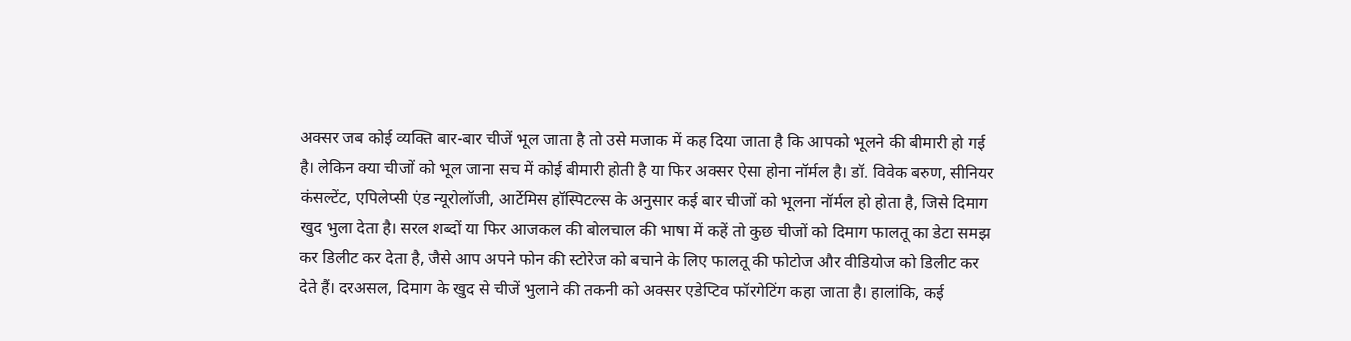अक्सर जब कोई व्यक्ति बार-बार चीजें भूल जाता है तो उसे मजाक में कह दिया जाता है कि आपको भूलने की बीमारी हो गई है। लेकिन क्या चीजों को भूल जाना सच में कोई बीमारी होती है या फिर अक्सर ऐसा होना नॉर्मल है। डॉ. विवेक बरुण, सीनियर कंसल्टेंट, एपिलेप्सी एंड न्यूरोलॉजी, आर्टेमिस हॉस्पिटल्स के अनुसार कई बार चीजों को भूलना नॉर्मल हो होता है, जिसे दिमाग खुद भुला देता है। सरल शब्दों या फिर आजकल की बोलचाल की भाषा में कहें तो कुछ चीजों को दिमाग फालतू का डेटा समझ कर डिलीट कर देता है, जैसे आप अपने फोन की स्टोरेज को बचाने के लिए फालतू की फोटोज और वीडियोज को डिलीट कर देते हैं। दरअसल, दिमाग के खुद से चीजें भुलाने की तकनी को अक्सर एडेप्टिव फॉरगेटिंग कहा जाता है। हालांकि, कई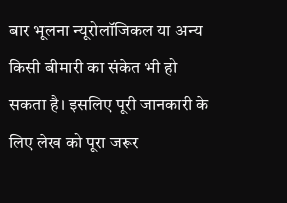बार भूलना न्यूरोलॉजिकल या अन्य किसी बीमारी का संकेत भी हो सकता है। इसलिए पूरी जानकारी के लिए लेख को पूरा जरूर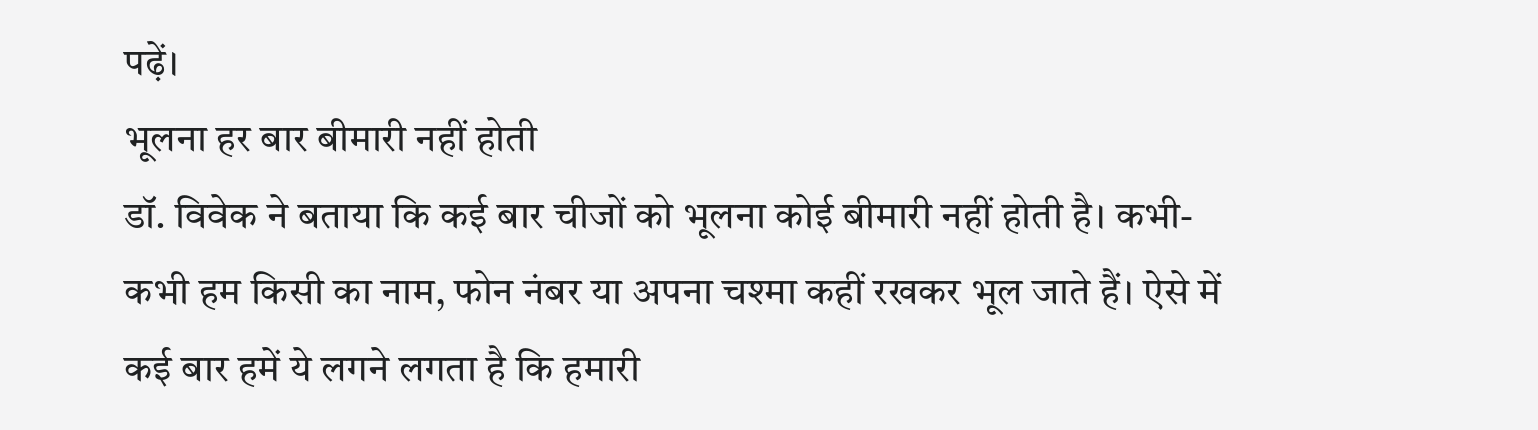पढ़ें।
भूलना हर बार बीमारी नहीं होती
डॉ. विवेक ने बताया कि कई बार चीजों को भूलना कोई बीमारी नहीं होती है। कभी-कभी हम किसी का नाम, फोन नंबर या अपना चश्मा कहीं रखकर भूल जाते हैं। ऐसे में कई बार हमें ये लगने लगता है कि हमारी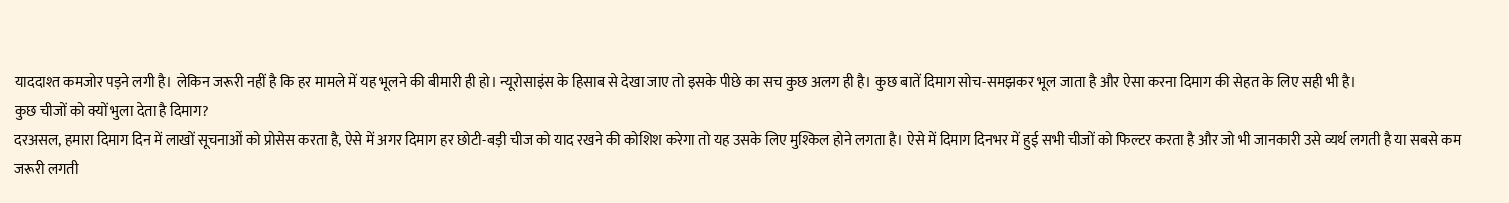याददाश्त कमजोर पड़ने लगी है। लेकिन जरूरी नहीं है कि हर मामले में यह भूलने की बीमारी ही हो। न्यूरोसाइंस के हिसाब से देखा जाए तो इसके पीछे का सच कुछ अलग ही है। कुछ बातें दिमाग सोच-समझकर भूल जाता है और ऐसा करना दिमाग की सेहत के लिए सही भी है।
कुछ चीजों को क्यों भुला देता है दिमाग?
दरअसल, हमारा दिमाग दिन में लाखों सूचनाओं को प्रोसेस करता है, ऐसे में अगर दिमाग हर छोटी-बड़ी चीज को याद रखने की कोशिश करेगा तो यह उसके लिए मुश्किल होने लगता है। ऐसे में दिमाग दिनभर में हुई सभी चीजों को फिल्टर करता है और जो भी जानकारी उसे व्यर्थ लगती है या सबसे कम जरूरी लगती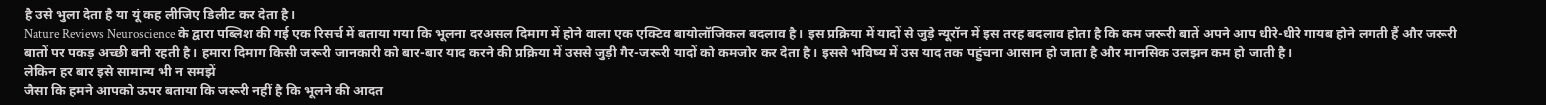है उसे भुला देता है या यूं कह लीजिए डिलीट कर देता है।
Nature Reviews Neuroscience के द्वारा पब्लिश की गई एक रिसर्च में बताया गया कि भूलना दरअसल दिमाग में होने वाला एक एक्टिव बायोलॉजिकल बदलाव है। इस प्रक्रिया में यादों से जुड़े न्यूरॉन में इस तरह बदलाव होता है कि कम जरूरी बातें अपने आप धीरे-धीरे गायब होने लगती हैं और जरूरी बातों पर पकड़ अच्छी बनी रहती है। हमारा दिमाग किसी जरूरी जानकारी को बार-बार याद करने की प्रक्रिया में उससे जुड़ी गैर-जरूरी यादों को कमजोर कर देता है। इससे भविष्य में उस याद तक पहुंचना आसान हो जाता है और मानसिक उलझन कम हो जाती है।
लेकिन हर बार इसे सामान्य भी न समझें
जैसा कि हमने आपको ऊपर बताया कि जरूरी नहीं है कि भूलने की आदत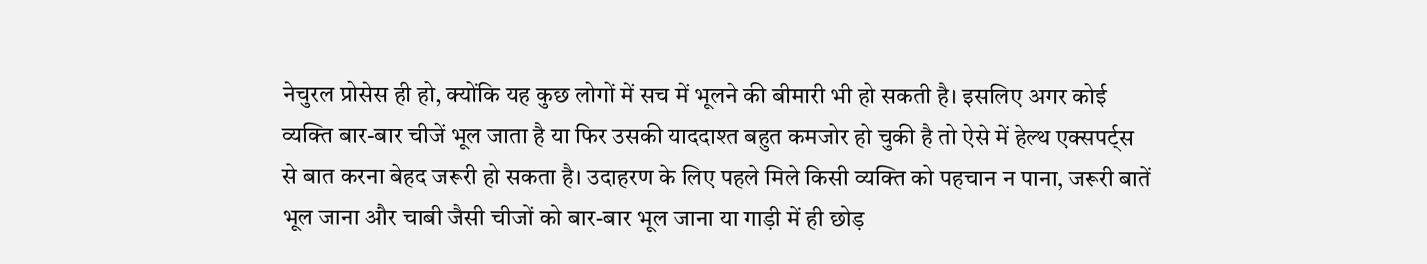नेचुरल प्रोसेस ही हो, क्योंकि यह कुछ लोगों में सच में भूलने की बीमारी भी हो सकती है। इसलिए अगर कोई व्यक्ति बार-बार चीजें भूल जाता है या फिर उसकी याददाश्त बहुत कमजोर हो चुकी है तो ऐसे में हेल्थ एक्सपर्ट्स से बात करना बेहद जरूरी हो सकता है। उदाहरण के लिए पहले मिले किसी व्यक्ति को पहचान न पाना, जरूरी बातें भूल जाना और चाबी जैसी चीजों को बार-बार भूल जाना या गाड़ी में ही छोड़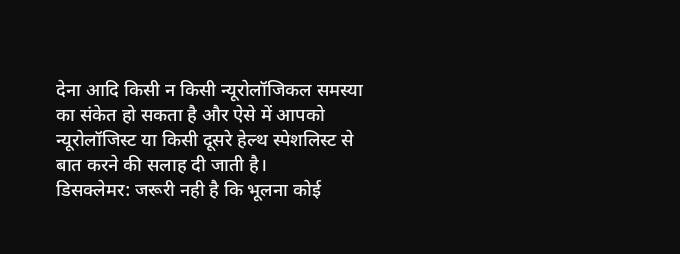देना आदि किसी न किसी न्यूरोलॉजिकल समस्या का संकेत हो सकता है और ऐसे में आपको न्यूरोलॉजिस्ट या किसी दूसरे हेल्थ स्पेशलिस्ट से बात करने की सलाह दी जाती है।
डिसक्लेमर: जरूरी नही है कि भूलना कोई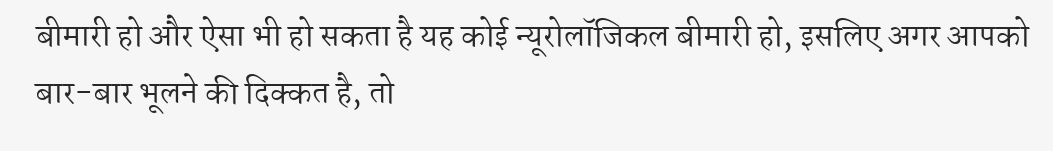बीमारी हो और ऐसा भी हो सकता है यह कोई न्यूरोलॉजिकल बीमारी हो, इसलिए अगर आपको बार-बार भूलने की दिक्कत है, तो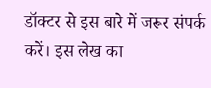डॉक्टर से इस बारे में जरूर संपर्क करें। इस लेख का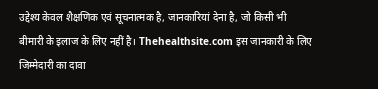उद्देश्य केवल शैक्षणिक एवं सूचनात्मक है, जानकारियां देना है, जो किसी भी बीमारी के इलाज के लिए नहीं है। Thehealthsite.com इस जानकारी के लिए जिम्मेदारी का दावा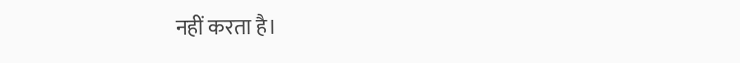नहीं करता है।